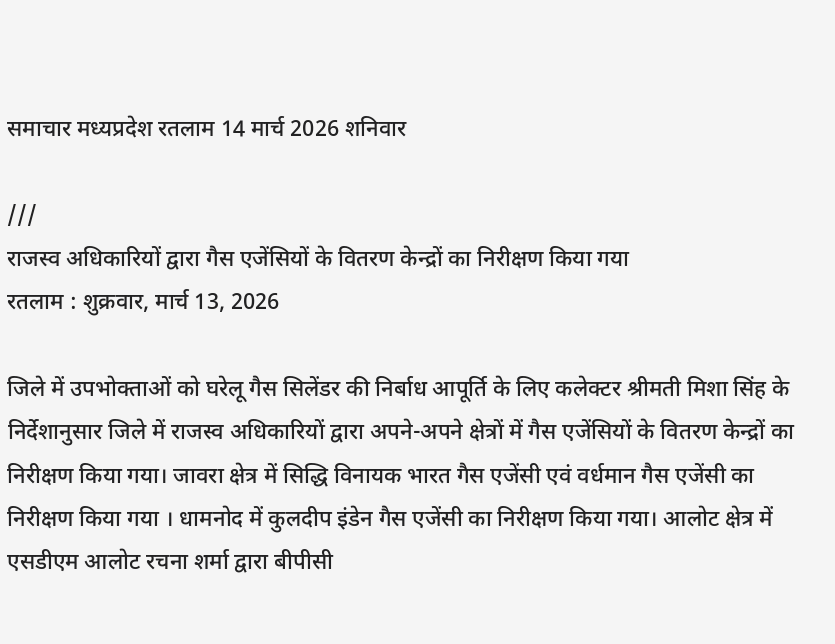समाचार मध्यप्रदेश रतलाम 14 मार्च 2026 शनिवार

///
राजस्व अधिकारियों द्वारा गैस एजेंसियों के वितरण केन्द्रों का निरीक्षण किया गया
रतलाम : शुक्रवार, मार्च 13, 2026

जिले में उपभोक्ताओं को घरेलू गैस सिलेंडर की निर्बाध आपूर्ति के लिए कलेक्टर श्रीमती मिशा सिंह के निर्देशानुसार जिले में राजस्व अधिकारियों द्वारा अपने-अपने क्षेत्रों में गैस एजेंसियों के वितरण केन्द्रों का निरीक्षण किया गया। जावरा क्षेत्र में सिद्धि विनायक भारत गैस एजेंसी एवं वर्धमान गैस एजेंसी का निरीक्षण किया गया । धामनोद में कुलदीप इंडेन गैस एजेंसी का निरीक्षण किया गया। आलोट क्षेत्र में एसडीएम आलोट रचना शर्मा द्वारा बीपीसी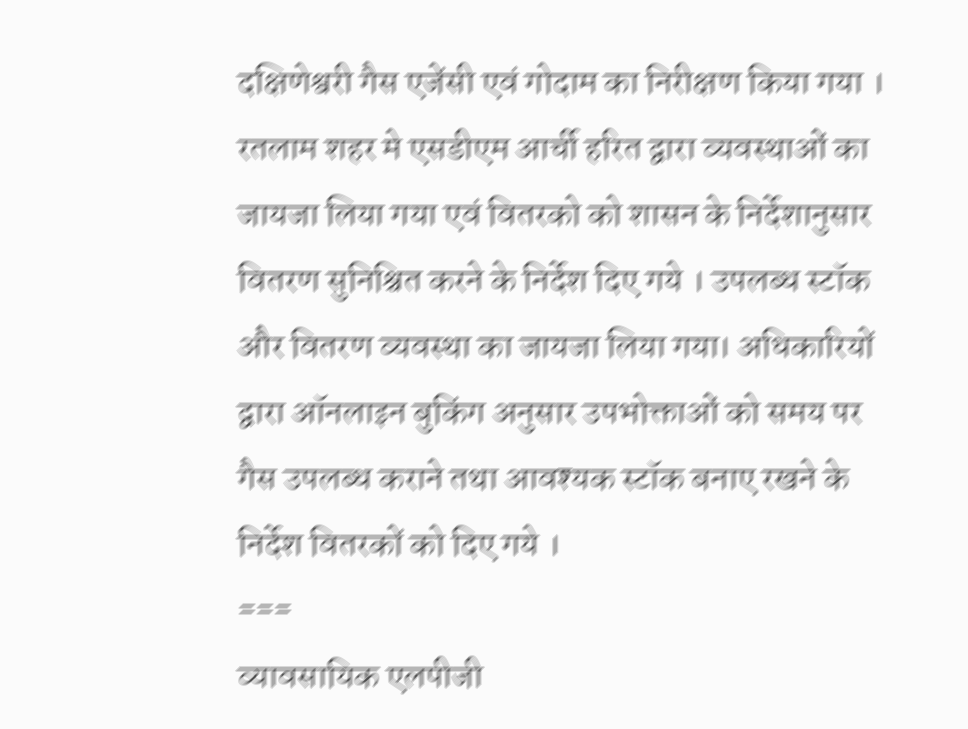दक्षिणेश्वरी गैस एजेंसी एवं गोदाम का निरीक्षण किया गया । रतलाम शहर मे एसडीएम आर्ची हरित द्वारा व्यवस्थाओं का जायजा लिया गया एवं वितरको को शासन के निर्देशानुसार वितरण सुनिश्चित करने के निर्देश दिए गये । उपलब्ध स्टॉक और वितरण व्यवस्था का जायजा लिया गया। अधिकारियों द्वारा ऑनलाइन बुकिंग अनुसार उपभोक्ताओं को समय पर गैस उपलब्ध कराने तथा आवश्यक स्टॉक बनाए रखने के निर्देश वितरकों को दिए गये ।
===
व्यावसायिक एलपीजी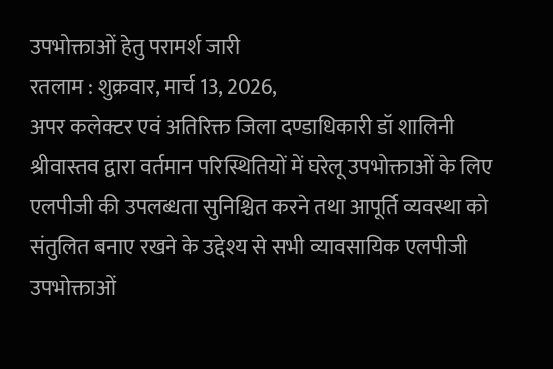उपभोक्ताओं हेतु परामर्श जारी
रतलाम : शुक्रवार, मार्च 13, 2026,
अपर कलेक्टर एवं अतिरिक्त जिला दण्डाधिकारी डॉ शालिनी श्रीवास्तव द्वारा वर्तमान परिस्थितियों में घरेलू उपभोक्ताओं के लिए एलपीजी की उपलब्धता सुनिश्चित करने तथा आपूर्ति व्यवस्था को संतुलित बनाए रखने के उद्देश्य से सभी व्यावसायिक एलपीजी उपभोक्ताओं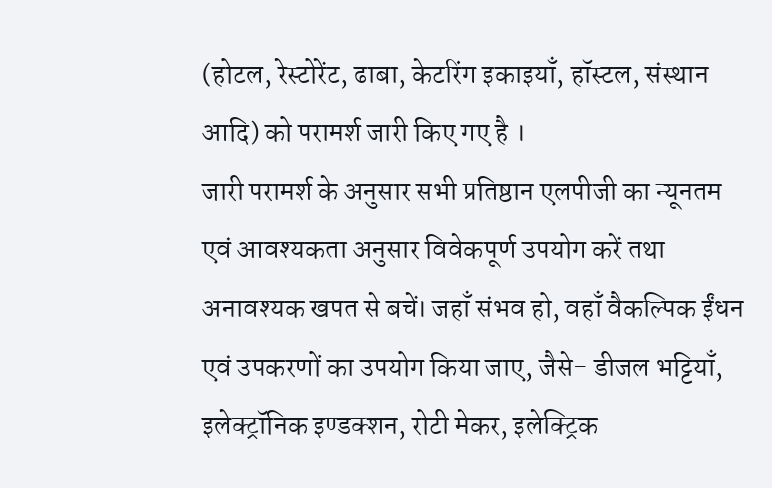(होटल, रेस्टोरेंट, ढाबा, केटरिंग इकाइयाँ, हॉस्टल, संस्थान आदि) को परामर्श जारी किए गए है ।
जारी परामर्श के अनुसार सभी प्रतिष्ठान एलपीजी का न्यूनतम एवं आवश्यकता अनुसार विवेकपूर्ण उपयोग करें तथा अनावश्यक खपत से बचें। जहाँ संभव हो, वहाँ वैकल्पिक ईंधन एवं उपकरणों का उपयोग किया जाए, जैसे- डीजल भट्टियाँ, इलेक्ट्रॉनिक इण्डक्शन, रोटी मेकर, इलेक्ट्रिक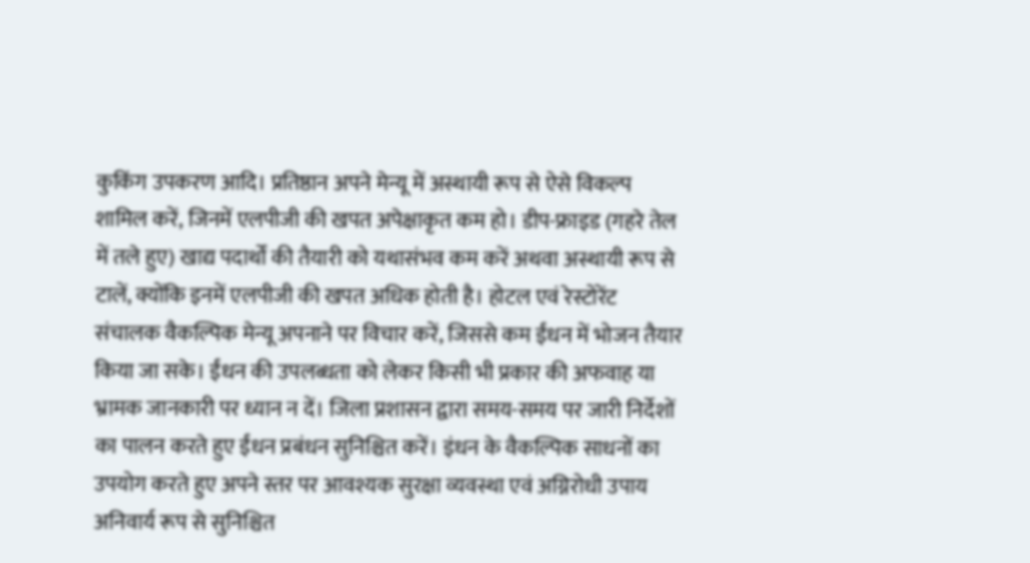कुकिंग उपकरण आदि। प्रतिष्ठान अपने मेन्यू में अस्थायी रूप से ऐसे विकल्प शामिल करें, जिनमें एलपीजी की खपत अपेक्षाकृत कम हो। डीप-फ्राइड (गहरे तेल में तले हुए) खाद्य पदार्थों की तैयारी को यथासंभव कम करें अथवा अस्थायी रूप से टालें, क्योंकि इनमें एलपीजी की खपत अधिक होती है। होटल एवं रेस्टोरेंट संचालक वैकल्पिक मेन्यू अपनाने पर विचार करें, जिससे कम ईंधन में भोजन तैयार किया जा सके। ईंधन की उपलब्धता को लेकर किसी भी प्रकार की अफवाह या भ्रामक जानकारी पर ध्यान न दें। जिला प्रशासन द्वारा समय-समय पर जारी निर्देशों का पालन करते हुए ईंधन प्रबंधन सुनिश्चित करें। इंधन के वैकल्पिक साधनों का उपयोग करते हुए अपने स्तर पर आवश्यक सुरक्षा व्यवस्था एवं अग्निरोधी उपाय अनिवार्य रूप से सुनिश्चित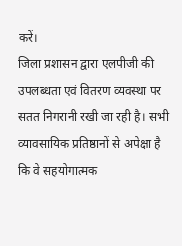करें।
जिला प्रशासन द्वारा एलपीजी की उपलब्धता एवं वितरण व्यवस्था पर सतत निगरानी रखी जा रही है। सभी व्यावसायिक प्रतिष्ठानों से अपेक्षा है कि वे सहयोगात्मक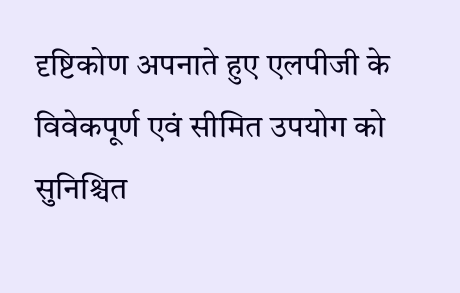दृष्टिकोण अपनाते हुए एलपीजी के विवेकपूर्ण एवं सीमित उपयोग को सुनिश्चित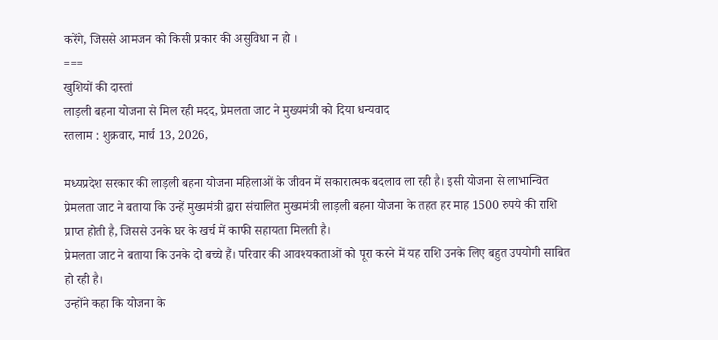करेंगे, जिससे आमजन को किसी प्रकार की असुविधा न हो ।
===
खुशियों की दास्तां
लाड़ली बहना योजना से मिल रही मदद, प्रेमलता जाट ने मुख्यमंत्री को दिया धन्यवाद
रतलाम : शुक्रवार, मार्च 13, 2026,

मध्यप्रदेश सरकार की लाड़ली बहना योजना महिलाओं के जीवन में सकारात्मक बदलाव ला रही है। इसी योजना से लाभान्वित प्रेमलता जाट ने बताया कि उन्हें मुख्यमंत्री द्वारा संचालित मुख्यमंत्री लाड़ली बहना योजना के तहत हर माह 1500 रुपये की राशि प्राप्त होती है, जिससे उनके घर के खर्च में काफी सहायता मिलती है।
प्रेमलता जाट ने बताया कि उनके दो बच्चे हैं। परिवार की आवश्यकताओं को पूरा करने में यह राशि उनके लिए बहुत उपयोगी साबित हो रही है।
उन्होंने कहा कि योजना के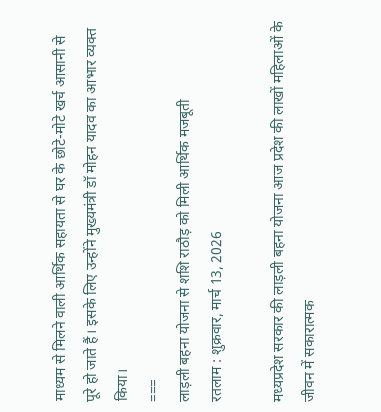माध्यम से मिलने वाली आर्थिक सहायता से घर के छोटे-मोटे खर्च आसानी से पूरे हो जाते हैं। इसके लिए उन्होंने मुख्यमंत्री डॉ मोहन यादव का आभार व्यक्त किया।
===
लाड़ली बहना योजना से शशि राठौड़ को मिली आर्थिक मजबूती
रतलाम : शुक्रवार, मार्च 13, 2026

मध्यप्रदेश सरकार की लाड़ली बहना योजना आज प्रदेश की लाखों महिलाओं के जीवन में सकारात्मक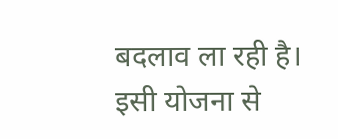बदलाव ला रही है। इसी योजना से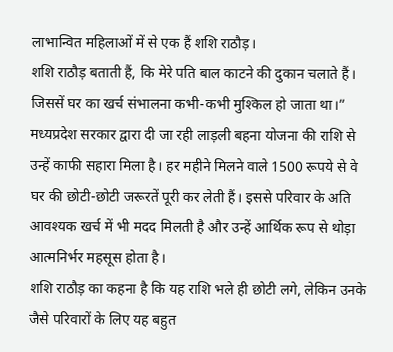लाभान्वित महिलाओं में से एक हैं शशि राठौड़।
शशि राठौड़ बताती हैं, कि मेरे पति बाल काटने की दुकान चलाते हैं। जिससें घर का खर्च संभालना कभी-कभी मुश्किल हो जाता था।” मध्यप्रदेश सरकार द्वारा दी जा रही लाड़ली बहना योजना की राशि से उन्हें काफी सहारा मिला है। हर महीने मिलने वाले 1500 रूपये से वे घर की छोटी-छोटी जरूरतें पूरी कर लेती हैं। इससे परिवार के अति आवश्यक खर्च में भी मदद मिलती है और उन्हें आर्थिक रूप से थोड़ा आत्मनिर्भर महसूस होता है।
शशि राठौड़ का कहना है कि यह राशि भले ही छोटी लगे, लेकिन उनके जैसे परिवारों के लिए यह बहुत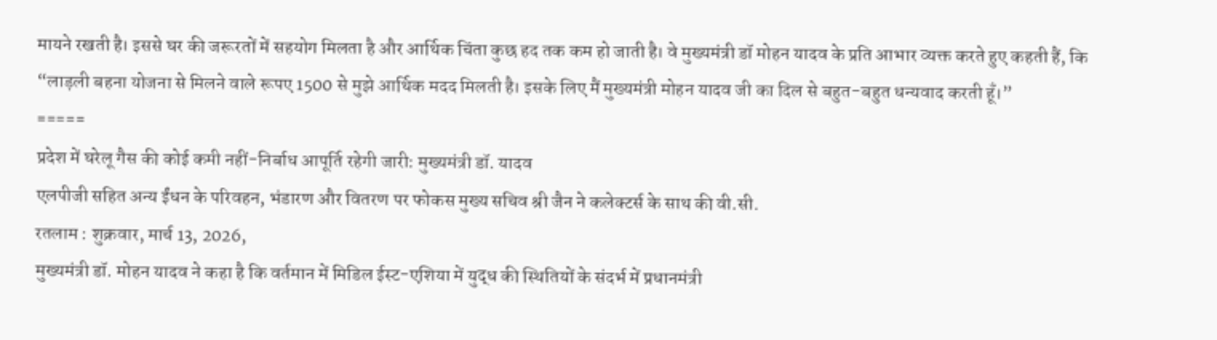मायने रखती है। इससे घर की जरूरतों में सहयोग मिलता है और आर्थिक चिंता कुछ हद तक कम हो जाती है। वे मुख्यमंत्री डॉ मोहन यादव के प्रति आभार व्यक्त करते हुए कहती हैं, कि “लाड़ली बहना योजना से मिलने वाले रूपए 1500 से मुझे आर्थिक मदद मिलती है। इसके लिए मैं मुख्यमंत्री मोहन यादव जी का दिल से बहुत-बहुत धन्यवाद करती हूँ।”
=====
प्रदेश में घरेलू गैस की कोई कमी नहीं-निर्बाध आपूर्ति रहेगी जारी: मुख्यमंत्री डॉ. यादव
एलपीजी सहित अन्य ईंधन के परिवहन, भंडारण और वितरण पर फोकस मुख्य सचिव श्री जैन ने कलेक्टर्स के साथ की वी.सी.
रतलाम : शुक्रवार, मार्च 13, 2026,
मुख्यमंत्री डॉ. मोहन यादव ने कहा है कि वर्तमान में मिडिल ईस्ट-एशिया में युद्ध की स्थितियों के संदर्भ में प्रधानमंत्री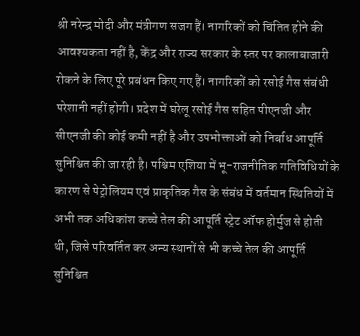श्री नरेन्द्र मोदी और मंत्रीगण सजग हैं। नागरिकों को चिंतित होने की आवश्यकता नहीं है, केंद्र और राज्य सरकार के स्तर पर कालाबाजारी रोकने के लिए पूरे प्रबंधन किए गए हैं। नागरिकों को रसोई गैस संबंधी परेशानी नहीं होगी। प्रदेश में घरेलू रसोई गैस सहित पीएनजी और सीएनजी की कोई कमी नहीं है और उपभोक्ताओं को निर्बाध आपूर्ति सुनिश्चित की जा रही है। पश्चिम एशिया में भू-राजनीतिक गतिविधियों के कारण से पेट्रोलियम एवं प्राकृतिक गैस के संबंध में वर्तमान स्थितियों में अभी तक अधिकांश कच्चे तेल की आपूर्ति स्ट्रेट ऑफ होर्मुज से होती थी, जिसे परिवर्तित कर अन्य स्थानों से भी कच्चे तेल की आपूर्ति सुनिश्चित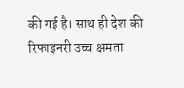की गई है। साथ ही देश की रिफाइनरी उच्च क्षमता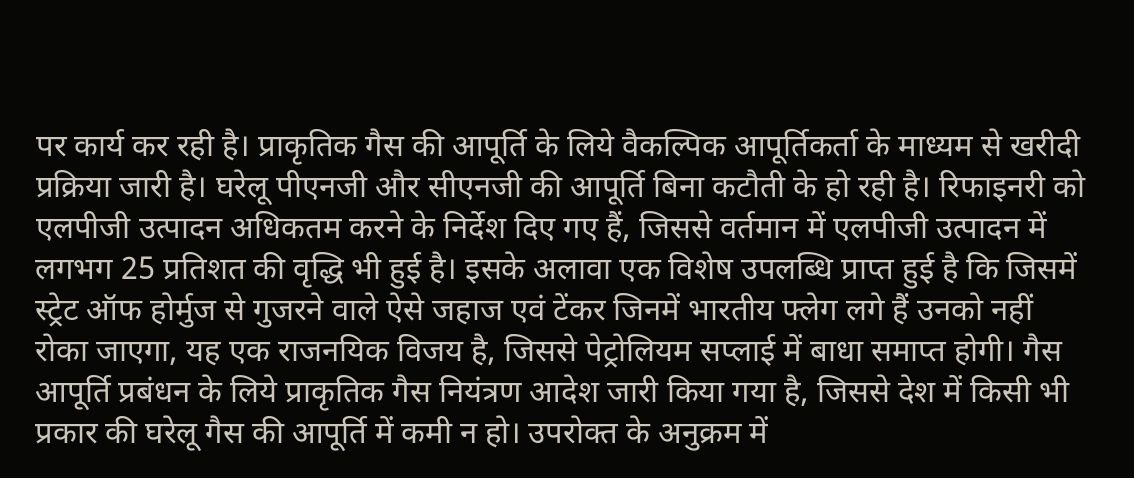पर कार्य कर रही है। प्राकृतिक गैस की आपूर्ति के लिये वैकल्पिक आपूर्तिकर्ता के माध्यम से खरीदी प्रक्रिया जारी है। घरेलू पीएनजी और सीएनजी की आपूर्ति बिना कटौती के हो रही है। रिफाइनरी को एलपीजी उत्पादन अधिकतम करने के निर्देश दिए गए हैं, जिससे वर्तमान में एलपीजी उत्पादन में लगभग 25 प्रतिशत की वृद्धि भी हुई है। इसके अलावा एक विशेष उपलब्धि प्राप्त हुई है कि जिसमें स्ट्रेट ऑफ होर्मुज से गुजरने वाले ऐसे जहाज एवं टेंकर जिनमें भारतीय फ्लेग लगे हैं उनको नहीं रोका जाएगा, यह एक राजनयिक विजय है, जिससे पेट्रोलियम सप्लाई में बाधा समाप्त होगी। गैस आपूर्ति प्रबंधन के लिये प्राकृतिक गैस नियंत्रण आदेश जारी किया गया है, जिससे देश में किसी भी प्रकार की घरेलू गैस की आपूर्ति में कमी न हो। उपरोक्त के अनुक्रम में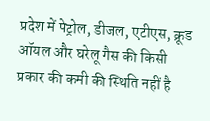प्रदेश में पेट्रोल, डीजल, एटीएस, क्रूड ऑयल और घरेलू गैस की किसी प्रकार की कमी की स्थिति नहीं है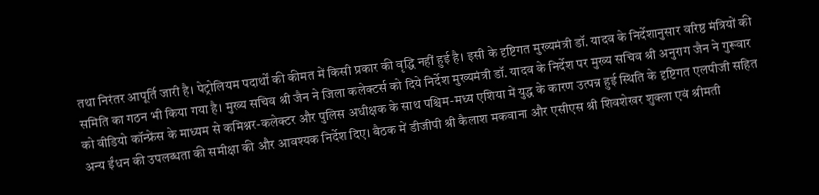तथा निरंतर आपूर्ति जारी है। पेट्रोलियम पदार्थों की कीमत में किसी प्रकार की वृद्धि नहीं हुई है। इसी के दृष्टिगत मुख्यमंत्री डॉ. यादव के निर्देशानुसार वरिष्ठ मंत्रियों की समिति का गठन भी किया गया है। मुख्य सचिव श्री जैन ने जिला कलेक्टर्स को दिये निर्देश मुख्यमंत्री डॉ. यादव के निर्देश पर मुख्य सचिव श्री अनुराग जैन ने गुरूवार को वीडियो कॉन्फ्रेंस के माध्यम से कमिश्नर-कलेक्टर और पुलिस अधीक्षक के साथ पश्चिम-मध्य एशिया में युद्ध के कारण उत्पन्न हुई स्थिति के दृष्टिगत एलपीजी सहित अन्य ईंधन की उपलब्धता की समीक्षा की और आवश्यक निर्देश दिए। बैठक में डीजीपी श्री कैलाश मकवाना और एसीएस श्री शिवशेखर शुक्ला एवं श्रीमती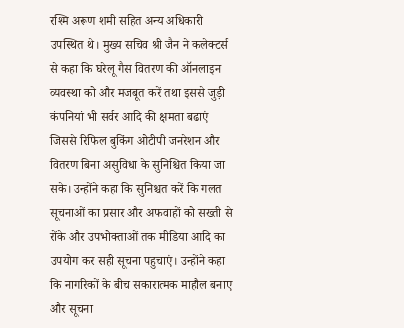रश्मि अरूण शमी सहित अन्य अधिकारी उपस्थित थे। मुख्य सचिव श्री जैन ने कलेक्टर्स से कहा कि घरेलू गैस वितरण की ऑनलाइन व्यवस्था को और मजबूत करें तथा इससे जुड़ी कंपनियां भी सर्वर आदि की क्षमता बढाएं जिससे रिफिल बुकिंग ओटीपी जनरेशन और वितरण बिना असुविधा के सुनिश्चित किया जा सके। उन्होंने कहा कि सुनिश्चत करें कि गलत सूचनाओं का प्रसार और अफवाहों को सख्ती से रोंके और उपभोक्ताओं तक मीडिया आदि का उपयोग कर सही सूचना पहुचाएं। उन्होंने कहा कि नागरिकों के बीच सकारात्मक माहौल बनाए और सूचना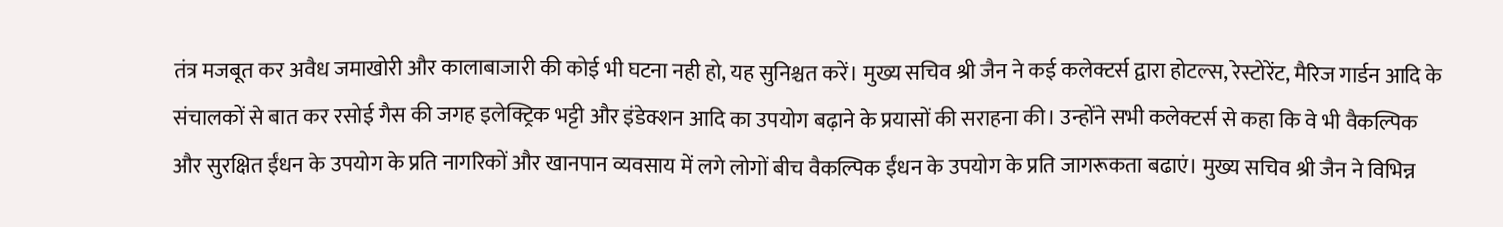तंत्र मजबूत कर अवैध जमाखोरी और कालाबाजारी की कोई भी घटना नही हो, यह सुनिश्चत करें। मुख्य सचिव श्री जैन ने कई कलेक्टर्स द्वारा होटल्स, रेस्टोरेंट, मैरिज गार्डन आदि के संचालकों से बात कर रसोई गैस की जगह इलेक्ट्रिक भट्टी और इंडेक्शन आदि का उपयोग बढ़ाने के प्रयासों की सराहना की। उन्होंने सभी कलेक्टर्स से कहा कि वे भी वैकल्पिक और सुरक्षित ईंधन के उपयोग के प्रति नागरिकों और खानपान व्यवसाय में लगे लोगों बीच वैकल्पिक ईंधन के उपयोग के प्रति जागरूकता बढाएं। मुख्य सचिव श्री जैन ने विभिन्न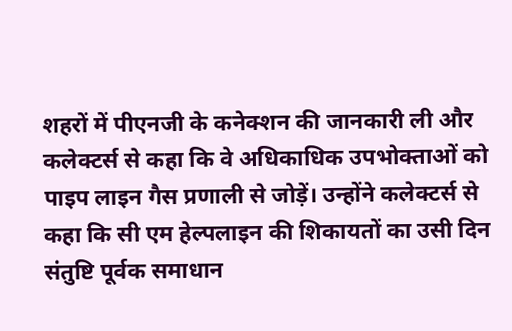शहरों में पीएनजी के कनेक्शन की जानकारी ली और कलेक्टर्स से कहा कि वे अधिकाधिक उपभोक्ताओं को पाइप लाइन गैस प्रणाली से जोड़ें। उन्होंने कलेक्टर्स से कहा कि सी एम हेल्पलाइन की शिकायतों का उसी दिन संतुष्टि पूर्वक समाधान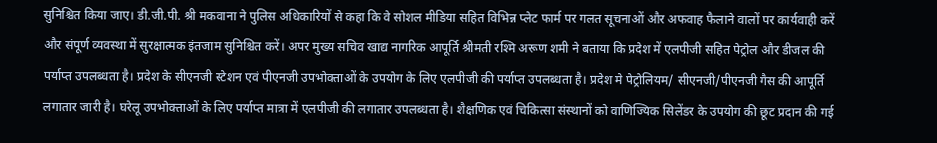सुनिश्चित किया जाए। डी.जी.पी. श्री मकवाना ने पुलिस अधिकारियों से कहा कि वे सोशल मीडिया सहित विभिन्न प्लेट फार्म पर गलत सूचनाओं और अफवाह फैलाने वालों पर कार्यवाही करें और संपूर्ण व्यवस्था में सुरक्षात्मक इंतजाम सुनिश्चित करें। अपर मुख्य सचिव खाद्य नागरिक आपूर्ति श्रीमती रश्मि अरूण शमी ने बताया कि प्रदेश में एलपीजी सहित पेट्रोल और डीजल की पर्याप्त उपलब्धता है। प्रदेश के सीएनजी स्टेशन एवं पीएनजी उपभोक्ताओं के उपयोग के लिए एलपीजी की पर्याप्त उपलब्धता है। प्रदेश मे पेट्रोलियम/ सीएनजी/पीएनजी गैस की आपूर्ति लगातार जारी है। घरेलू उपभोक्ताओं के लिए पर्याप्त मात्रा में एलपीजी की लगातार उपलब्धता है। शैक्षणिक एवं चिकित्सा संस्थानों को वाणिज्यिक सिलेंडर के उपयोग की छूट प्रदान की गई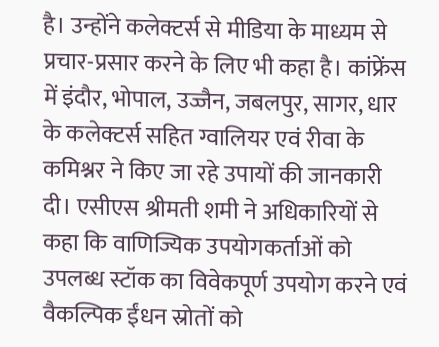है। उन्होंने कलेक्टर्स से मीडिया के माध्यम से प्रचार-प्रसार करने के लिए भी कहा है। कांफ्रेंस में इंदौर, भोपाल, उज्जैन, जबलपुर, सागर, धार के कलेक्टर्स सहित ग्वालियर एवं रीवा के कमिश्नर ने किए जा रहे उपायों की जानकारी दी। एसीएस श्रीमती शमी ने अधिकारियों से कहा कि वाणिज्यिक उपयोगकर्ताओं को उपलब्ध स्टॉक का विवेकपूर्ण उपयोग करने एवं वैकल्पिक ईंधन स्रोतों को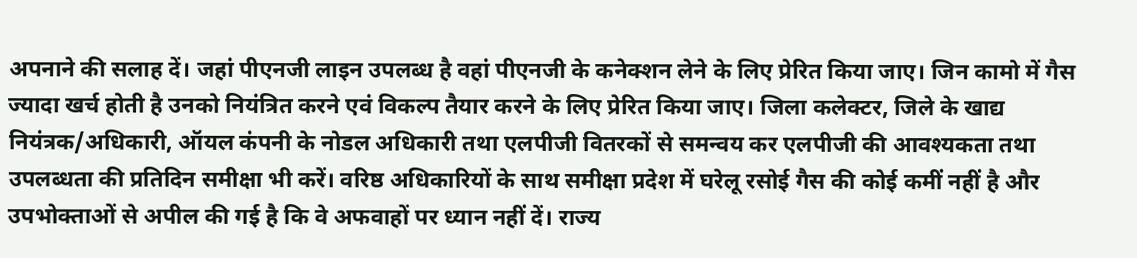अपनाने की सलाह दें। जहां पीएनजी लाइन उपलब्ध है वहां पीएनजी के कनेक्शन लेने के लिए प्रेरित किया जाए। जिन कामो में गैस ज्यादा खर्च होती है उनको नियंत्रित करने एवं विकल्प तैयार करने के लिए प्रेरित किया जाए। जिला कलेक्टर, जिले के खाद्य नियंत्रक/अधिकारी, ऑयल कंपनी के नोडल अधिकारी तथा एलपीजी वितरकों से समन्वय कर एलपीजी की आवश्यकता तथा उपलब्धता की प्रतिदिन समीक्षा भी करें। वरिष्ठ अधिकारियों के साथ समीक्षा प्रदेश में घरेलू रसोई गैस की कोई कमीं नहीं है और उपभोक्ताओं से अपील की गई है कि वे अफवाहों पर ध्यान नहीं दें। राज्य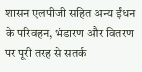शासन एलपीजी सहित अन्य ईंधन के परिवहन, भंडारण और वितरण पर पूरी तरह से सतर्क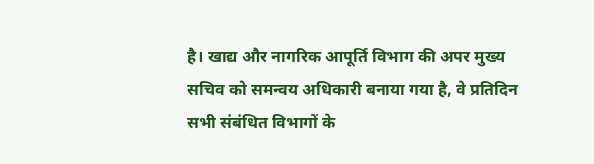है। खाद्य और नागरिक आपूर्ति विभाग की अपर मुख्य सचिव को समन्वय अधिकारी बनाया गया है, वे प्रतिदिन सभी संबंधित विभागों के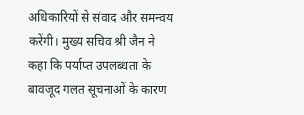अधिकारियों से संवाद और समन्वय करेंगी। मुख्य सचिव श्री जैन ने कहा कि पर्याप्त उपलब्धता के बावजूद गलत सूचनाओं के कारण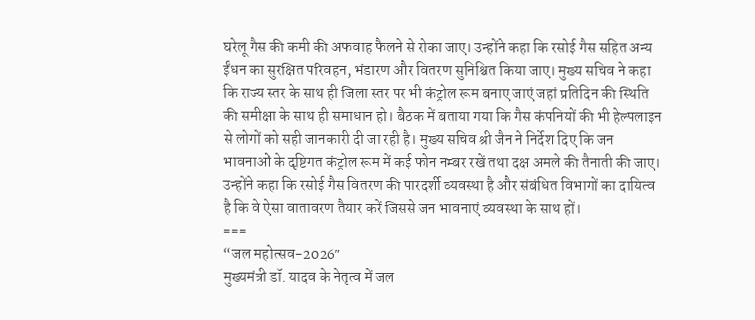घरेलू गैस की कमी की अफवाह फैलने से रोका जाए। उन्होंने कहा कि रसोई गैस सहित अन्य ईंधन का सुरक्षित परिवहन, भंडारण और वितरण सुनिश्चित किया जाए। मुख्य सचिव ने कहा कि राज्य स्तर के साथ ही जिला स्तर पर भी कंट्रोल रूम बनाए जाएं जहां प्रतिदिन की स्थिति की समीक्षा के साथ ही समाधान हो। बैठक में बताया गया कि गैस कंपनियों की भी हेल्पलाइन से लोगों को सही जानकारी दी जा रही है। मुख्य सचिव श्री जैन ने निर्देश दिए कि जन भावनाओं के दृष्टिगत कंट्रोल रूम में कई फोन नम्बर रखें तथा दक्ष अमले की तैनाती की जाए। उन्होंने कहा कि रसोई गैस वितरण की पारदर्शी व्यवस्था है और संबंधित विभागों का दायित्व है कि वे ऐसा वातावरण तैयार करें जिससे जन भावनाएं व्यवस्था के साथ हों।
===
“जल महोत्सव-2026″
मुख्यमंत्री डॉ. यादव के नेतृत्व में जल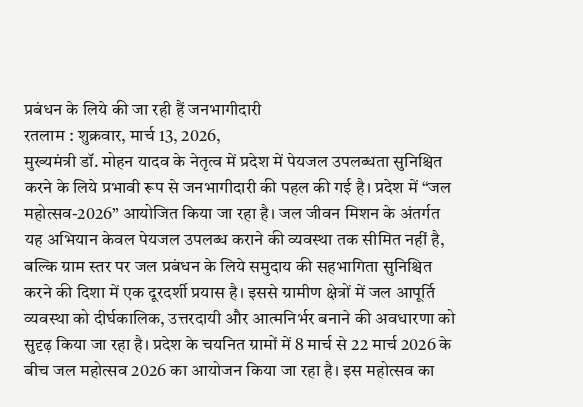प्रबंधन के लिये की जा रही हैं जनभागीदारी
रतलाम : शुक्रवार, मार्च 13, 2026,
मुख्यमंत्री डॉ. मोहन यादव के नेतृत्व में प्रदेश में पेयजल उपलब्धता सुनिश्चित करने के लिये प्रभावी रूप से जनभागीदारी की पहल की गई है। प्रदेश में “जल महोत्सव-2026” आयोजित किया जा रहा है। जल जीवन मिशन के अंतर्गत यह अभियान केवल पेयजल उपलब्ध कराने की व्यवस्था तक सीमित नहीं है, बल्कि ग्राम स्तर पर जल प्रबंधन के लिये समुदाय की सहभागिता सुनिश्चित करने की दिशा में एक दूरदर्शी प्रयास है। इससे ग्रामीण क्षेत्रों में जल आपूर्ति व्यवस्था को दीर्घकालिक, उत्तरदायी और आत्मनिर्भर बनाने की अवधारणा को सुदृढ़ किया जा रहा है। प्रदेश के चयनित ग्रामों में 8 मार्च से 22 मार्च 2026 के बीच जल महोत्सव 2026 का आयोजन किया जा रहा है। इस महोत्सव का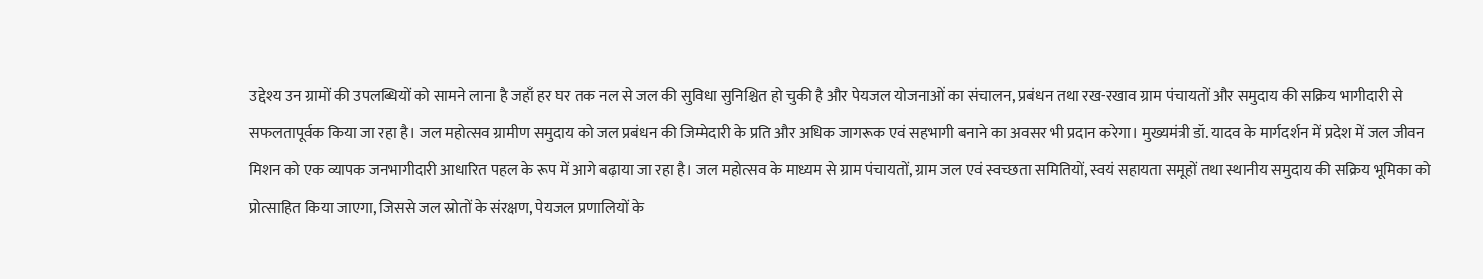उद्देश्य उन ग्रामों की उपलब्धियों को सामने लाना है जहाँ हर घर तक नल से जल की सुविधा सुनिश्चित हो चुकी है और पेयजल योजनाओं का संचालन, प्रबंधन तथा रख-रखाव ग्राम पंचायतों और समुदाय की सक्रिय भागीदारी से सफलतापूर्वक किया जा रहा है। जल महोत्सव ग्रामीण समुदाय को जल प्रबंधन की जिम्मेदारी के प्रति और अधिक जागरूक एवं सहभागी बनाने का अवसर भी प्रदान करेगा। मुख्यमंत्री डॉ. यादव के मार्गदर्शन में प्रदेश में जल जीवन मिशन को एक व्यापक जनभागीदारी आधारित पहल के रूप में आगे बढ़ाया जा रहा है। जल महोत्सव के माध्यम से ग्राम पंचायतों, ग्राम जल एवं स्वच्छता समितियों, स्वयं सहायता समूहों तथा स्थानीय समुदाय की सक्रिय भूमिका को प्रोत्साहित किया जाएगा, जिससे जल स्रोतों के संरक्षण, पेयजल प्रणालियों के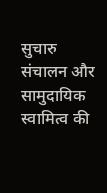सुचारु संचालन और सामुदायिक स्वामित्व की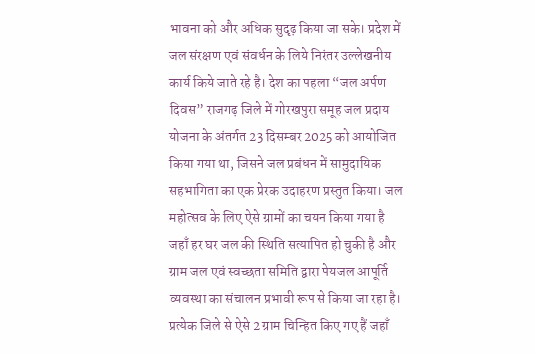भावना को और अधिक सुदृढ़ किया जा सके। प्रदेश में जल संरक्षण एवं संवर्धन के लिये निरंतर उल्लेखनीय कार्य किये जाते रहे है। देश का पहला “जल अर्पण दिवस” राजगढ़ जिले में गोरखपुरा समूह जल प्रदाय योजना के अंतर्गत 23 दिसम्बर 2025 को आयोजित किया गया था, जिसने जल प्रबंधन में सामुदायिक सहभागिता का एक प्रेरक उदाहरण प्रस्तुत किया। जल महोत्सव के लिए ऐसे ग्रामों का चयन किया गया है जहाँ हर घर जल की स्थिति सत्यापित हो चुकी है और ग्राम जल एवं स्वच्छता समिति द्वारा पेयजल आपूर्ति व्यवस्था का संचालन प्रभावी रूप से किया जा रहा है। प्रत्येक जिले से ऐसे 2 ग्राम चिन्हित किए गए हैं जहाँ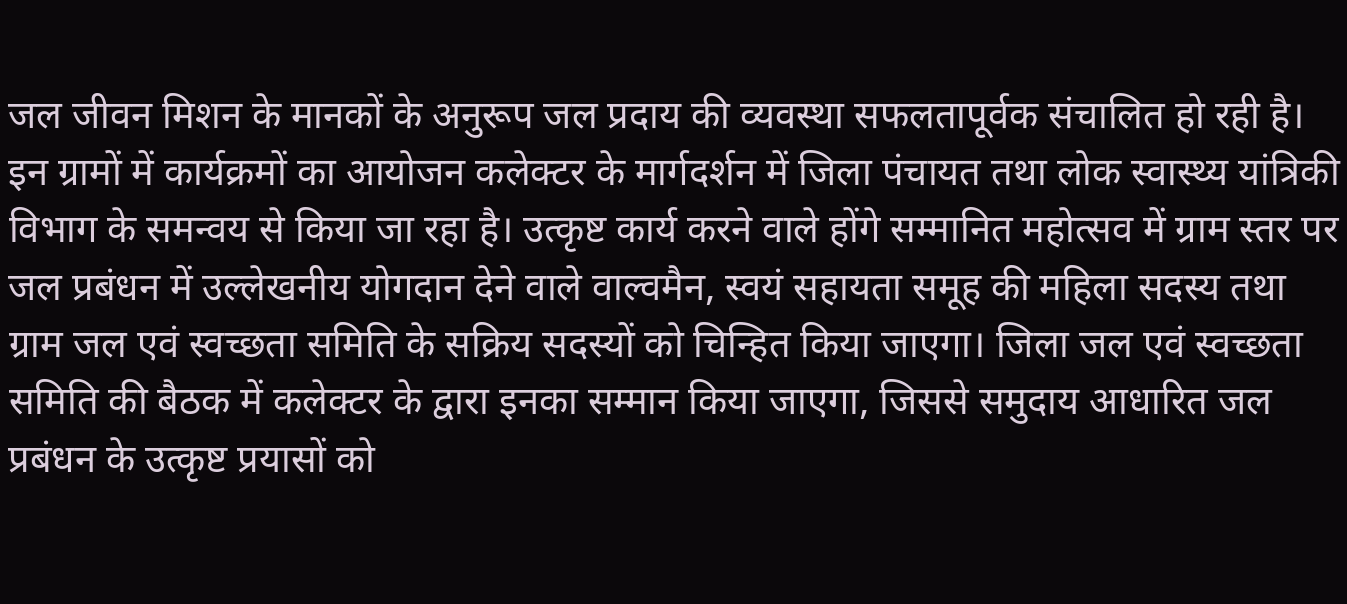जल जीवन मिशन के मानकों के अनुरूप जल प्रदाय की व्यवस्था सफलतापूर्वक संचालित हो रही है। इन ग्रामों में कार्यक्रमों का आयोजन कलेक्टर के मार्गदर्शन में जिला पंचायत तथा लोक स्वास्थ्य यांत्रिकी विभाग के समन्वय से किया जा रहा है। उत्कृष्ट कार्य करने वाले होंगे सम्मानित महोत्सव में ग्राम स्तर पर जल प्रबंधन में उल्लेखनीय योगदान देने वाले वाल्वमैन, स्वयं सहायता समूह की महिला सदस्य तथा ग्राम जल एवं स्वच्छता समिति के सक्रिय सदस्यों को चिन्हित किया जाएगा। जिला जल एवं स्वच्छता समिति की बैठक में कलेक्टर के द्वारा इनका सम्मान किया जाएगा, जिससे समुदाय आधारित जल प्रबंधन के उत्कृष्ट प्रयासों को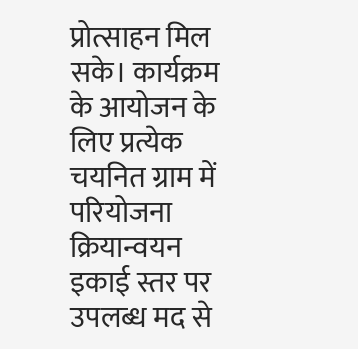प्रोत्साहन मिल सके। कार्यक्रम के आयोजन के लिए प्रत्येक चयनित ग्राम में परियोजना क्रियान्वयन इकाई स्तर पर उपलब्ध मद से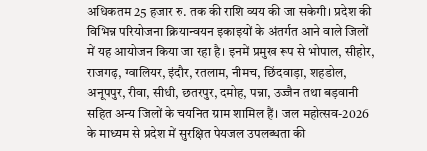अधिकतम 25 हजार रु. तक की राशि व्यय की जा सकेगी। प्रदेश की विभिन्न परियोजना क्रियान्वयन इकाइयों के अंतर्गत आने वाले जिलों में यह आयोजन किया जा रहा है। इनमें प्रमुख रूप से भोपाल, सीहोर, राजगढ़, ग्वालियर, इंदौर, रतलाम, नीमच, छिंदवाड़ा, शहडोल, अनूपपुर, रीवा, सीधी, छतरपुर, दमोह, पन्ना, उज्जैन तथा बड़वानी सहित अन्य जिलों के चयनित ग्राम शामिल हैं। जल महोत्सव-2026 के माध्यम से प्रदेश में सुरक्षित पेयजल उपलब्धता की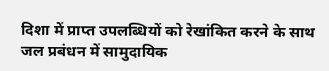दिशा में प्राप्त उपलब्धियों को रेखांकित करने के साथ जल प्रबंधन में सामुदायिक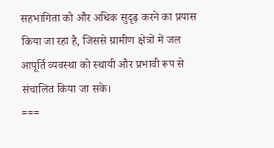सहभागिता को और अधिक सुदृढ़ करने का प्रयास किया जा रहा है, जिससे ग्रामीण क्षेत्रों में जल आपूर्ति व्यवस्था को स्थायी और प्रभावी रूप से संचालित किया जा सके।
===